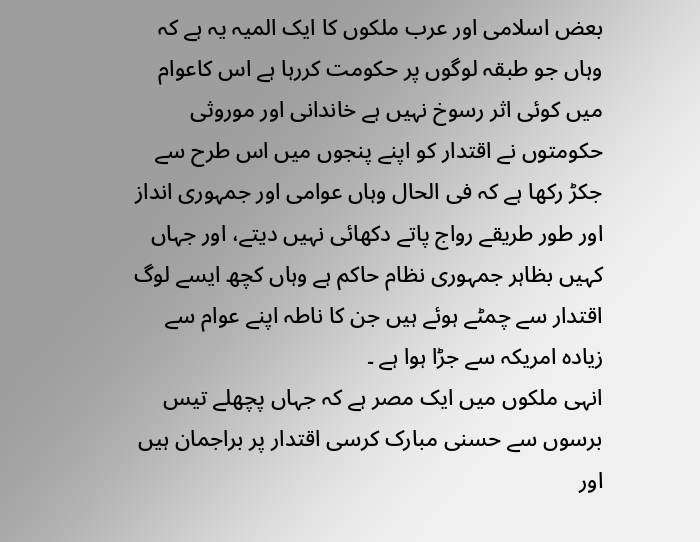بعض اسلامی اور عرب ملکوں کا ایک المیہ یہ ہے کہ وہاں جو طبقہ لوگوں پر حکومت کررہا ہے اس کاعوام میں کوئی اثر رسوخ نہیں ہے خاندانی اور موروثی حکومتوں نے اقتدار کو اپنے پنجوں میں اس طرح سے جکڑ رکھا ہے کہ فی الحال وہاں عوامی اور جمہوری انداز اور طور طریقے رواج پاتے دکھائی نہیں دیتے، اور جہاں کہیں بظاہر جمہوری نظام حاکم ہے وہاں کچھ ایسے لوگ اقتدار سے چمٹے ہوئے ہیں جن کا ناطہ اپنے عوام سے زیادہ امریکہ سے جڑا ہوا ہے ۔
انہی ملکوں میں ایک مصر ہے کہ جہاں پچھلے تیس برسوں سے حسنی مبارک کرسی اقتدار پر براجمان ہیں اور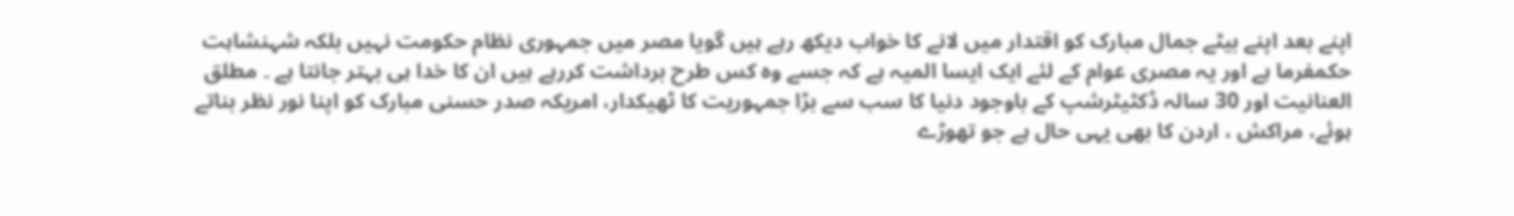اپنے بعد اپنے بیٹے جمال مبارک کو اقتدار میں لانے کا خواب دیکھ رہے ہیں گویا مصر میں جمہوری نظام حکومت نہیں بلکہ شہنشاہت حکمفرما ہے اور یہ مصری عوام کے لئے ایک ایسا المیہ ہے کہ جسے وہ کس طرح برداشت کررہے ہیں ان کا خدا ہی بہتر جانتا ہے ۔ مطلق العنانیت اور 30 سالہ ڈکٹیٹرشپ کے باوجود دنیا کا سب سے بڑا جمہوریت کا ٹھیکدار، امریکہ صدر حسنی مبارک کو اپنا نور نظر بناتے ہوئے، مراکش ، اردن کا بھی یہی حال ہے جو تھوڑے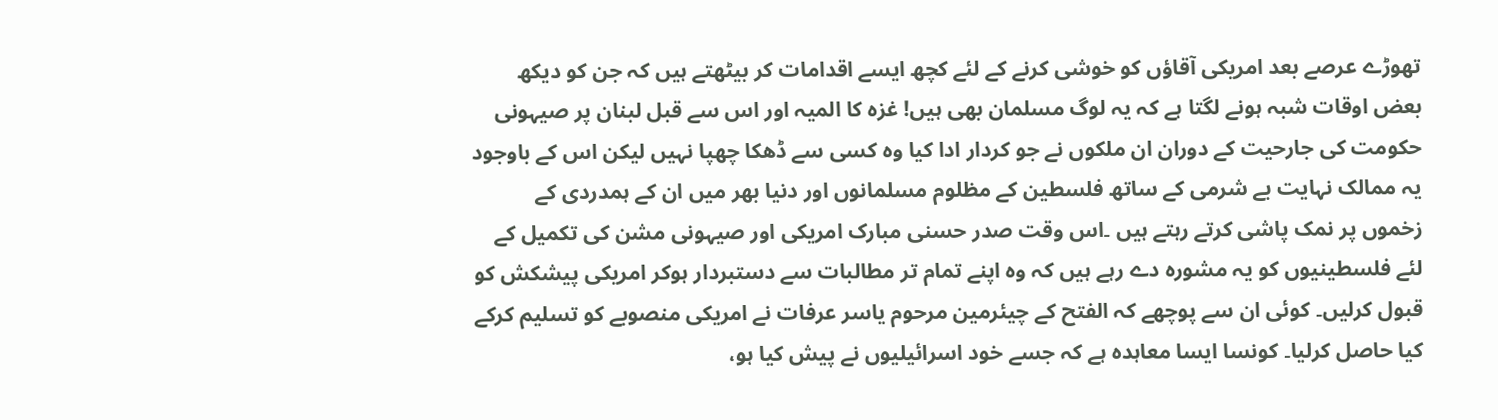تھوڑے عرصے بعد امریکی آقاؤں کو خوشی کرنے کے لئے کچھ ایسے اقدامات کر بیٹھتے ہیں کہ جن کو دیکھ بعض اوقات شبہ ہونے لگتا ہے کہ یہ لوگ مسلمان بھی ہیں! غزہ کا المیہ اور اس سے قبل لبنان پر صیہونی حکومت کی جارحیت کے دوران ان ملکوں نے جو کردار ادا کیا وہ کسی سے ڈھکا چھپا نہیں لیکن اس کے باوجود یہ ممالک نہایت بے شرمی کے ساتھ فلسطین کے مظلوم مسلمانوں اور دنیا بھر میں ان کے ہمدردی کے زخموں پر نمک پاشی کرتے رہتے ہیں ۔اس وقت صدر حسنی مبارک امریکی اور صیہونی مشن کی تکمیل کے لئے فلسطینیوں کو یہ مشورہ دے رہے ہیں کہ وہ اپنے تمام تر مطالبات سے دستبردار ہوکر امریکی پیشکش کو قبول کرلیں۔ کوئی ان سے پوچھے کہ الفتح کے چیئرمین مرحوم یاسر عرفات نے امریکی منصوبے کو تسلیم کرکے کیا حاصل کرلیا۔ کونسا ایسا معاہدہ ہے کہ جسے خود اسرائیلیوں نے پیش کیا ہو،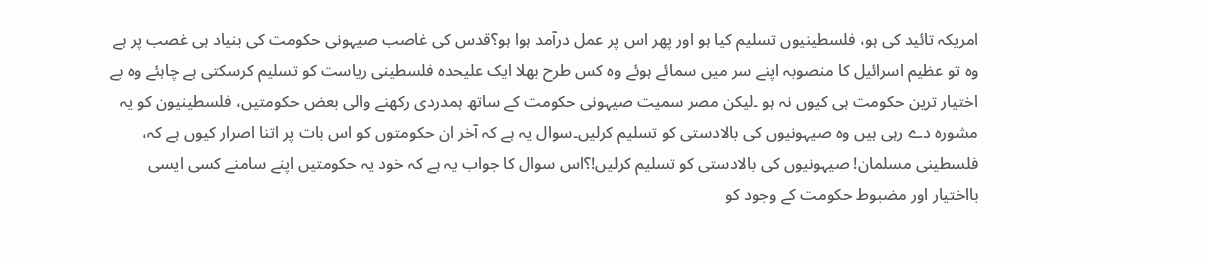امریکہ تائید کی ہو، فلسطینیوں تسلیم کیا ہو اور پھر اس پر عمل درآمد ہوا ہو؟قدس کی غاصب صیہونی حکومت کی بنیاد ہی غصب پر ہے وہ تو عظیم اسرائیل کا منصوبہ اپنے سر میں سمائے ہوئے وہ کس طرح بھلا ایک علیحدہ فلسطینی ریاست کو تسلیم کرسکتی ہے چاہئے وہ بے اختیار ترین حکومت ہی کیوں نہ ہو ۔لیکن مصر سمیت صیہونی حکومت کے ساتھ ہمدردی رکھنے والی بعض حکومتیں، فلسطینیون کو یہ مشورہ دے رہی ہیں وہ صیہونیوں کی بالادستی کو تسلیم کرلیں۔سوال یہ ہے کہ آخر ان حکومتوں کو اس بات پر اتنا اصرار کیوں ہے کہ، فلسطینی مسلمان! صیہونیوں کی بالادستی کو تسلیم کرلیں!؟اس سوال کا جواب یہ ہے کہ خود یہ حکومتیں اپنے سامنے کسی ایسی بااختیار اور مضبوط حکومت کے وجود کو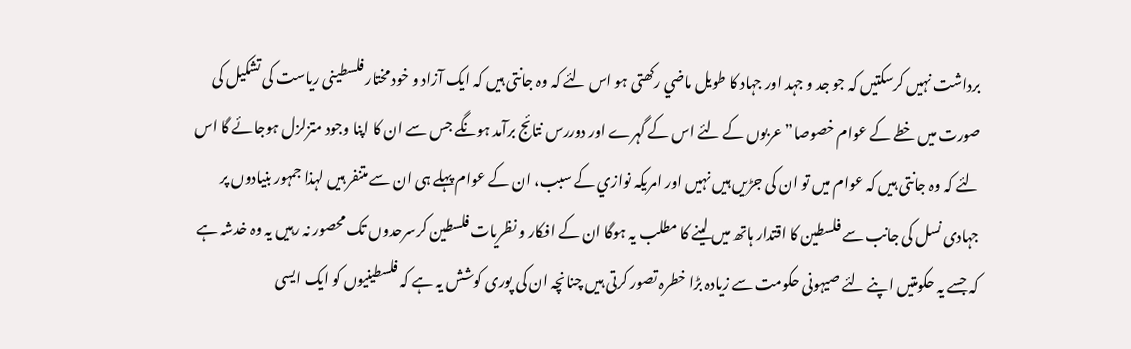برداشت نہیں کرسکتیں کہ جو جد و جہد اور جہاد کا طویل ماضي رکھتی ہو اس لئے کہ وہ جانتی ہیں کہ ایک آزاد و خود مختار فلسطینی ریاست کی تشکیل کی صورت میں خطے کے عوام خصوصا” عربوں کے لئے اس کے گہرے اور دوررس نتائج برآمد ہونگے جس سے ان کا اپنا وجود متزلزل ہوجائے گا اس لئے کہ وہ جانتی ہیں کہ عوام میں تو ان کی جڑیں ہیں نہیں اور امریکہ نوازي کے سبب، ان کے عوام پہلے ہی ان سے متنفر ہیں لہذا جمہور بنیادوں پر جہادی نسل کی جانب سے فلسطین کا اقتدار ہاتھ میں لینے کا مطلب یہ ہوگا ان کے افکار و نظریات فلسطین کرسرحدوں تک محصور نہ رہیں یہ وہ خدشہ ہے کہ جسے یہ حکومتیں اپنے لئے صیہونی حکومت سے زيادہ بڑا خطرہ تصور کرتی ہیں چنانچہ ان کی پوری کوشش یہ ہے کہ فلسطینیوں کو ایک ایسی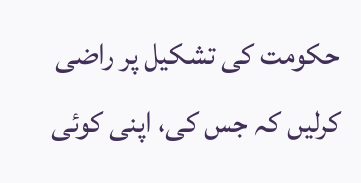حکومت کی تشکیل پر راضی کرلیں کہ جس کی، اپنی کوئی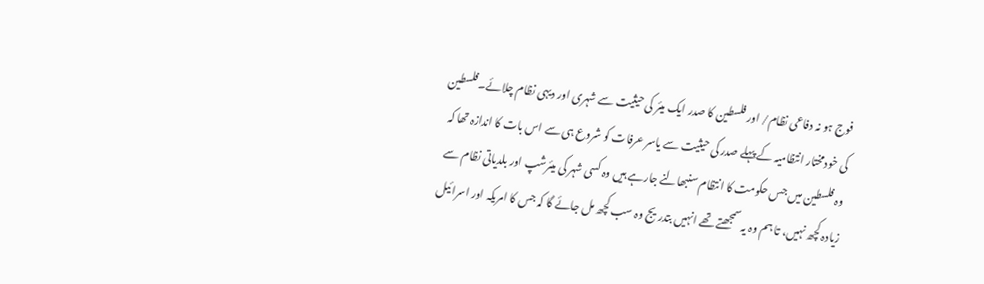فوج ہو نہ دفاعی نظام/ اور فلسطین کا صدر ایک میئر کی حیثیت سے شہری اور دیہی نظام چلائے۔فلسطین کی خودمختار انتظامیہ کے پہلے صدر کی حیثیت سے یاسر عرفات کو شروع ہی سے اس بات کا اندازہ تھا کہ وہ فلسطین میں جس حکومت کا انتظام سنبھالنے جارہے ہیں وہ کسی شہر کی میئرشپ اور بلدیاتی نظام سے زيادہ کچھ نہیں، تا ہم وہ یہ سمجھتے تھے انہیں بتدریج وہ سب کچھ مل جائے گا کہ جس کا امریکہ اور اسرائیل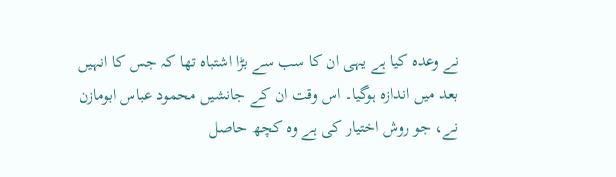نے وعدہ کیا ہے یہی ان کا سب سے بڑا اشتباہ تھا کہ جس کا انہیں بعد میں اندازہ ہوگیا۔ اس وقت ان کے جانشیں محمود عباس ابومازن نے، جو روش اختیار کی ہے وہ کچھ حاصل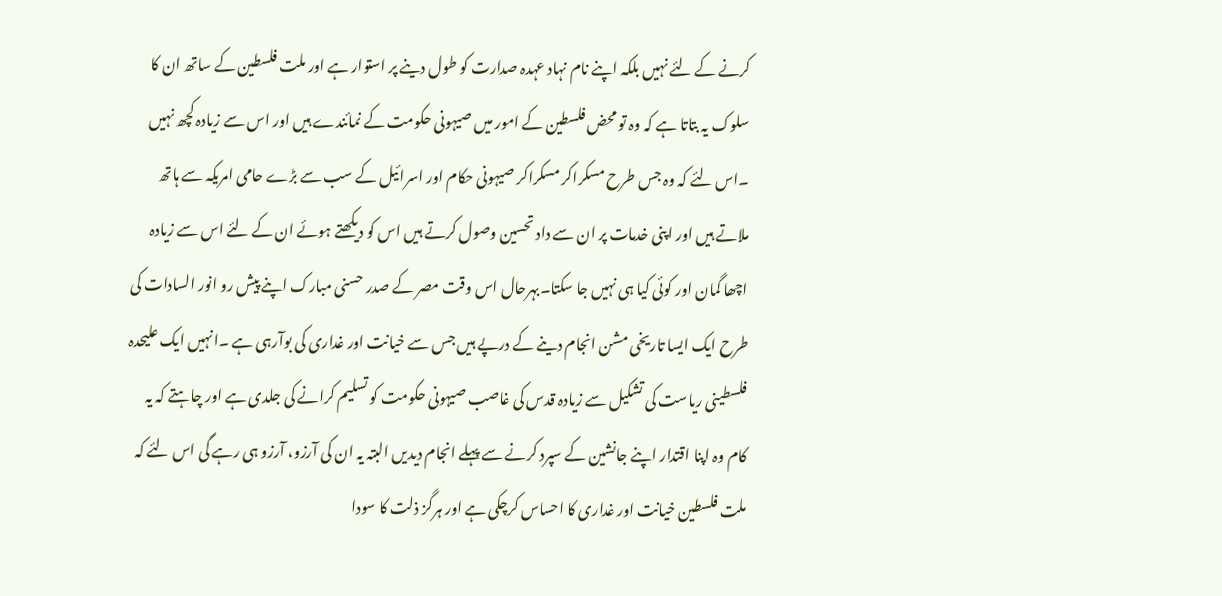کرنے کے لئے نہیں بلکہ اپنے نام نہاد عہدہ صدارت کو طول دینے پر استوار ہے اور ملت فلسطین کے ساتھ ان کا سلوک یہ بتاتا ہے کہ وہ تو محض فلسطین کے امور میں صیہونی حکومت کے نمائندے ہیں اور اس سے زيادہ کچھ نہیں ۔اس لئے کہ وہ جس طرح مسکراکر مسکراکر صیہونی حکام اور اسرائیل کے سب سے بڑے حامی امریکہ سے ہاتھ ملاتے ہیں اور اپنی خدمات پر ان سے داد تحسین وصول کرتے ہیں اس کو دیکھتے ہوئے ان کے لئے اس سے زيادہ اچھا گمان اور کوئی کیا ہی نہیں جا سکتا۔بہرحال اس وقت مصر کے صدر حسنی مبارک اپنے پیش رو انور السادات کی طرح ایک ایسا تاریخی مشن انجام دینے کے درپے ہیں جس سے خیانت اور غداری کی بوآرہی ہے ۔انہیں ایک علیحدہ فلسطینی ریاست کی تشکیل سے زيادہ قدس کی غاصب صیہونی حکومت کو تسلیم کرانے کی جلدی ہے اور چاہتے کہ یہ کام وہ اپنا اقتدار اپنے جانشین کے سپرد کرنے سے پہلے انجام دیدیں البتہ یہ ان کی آرزو، آرزو ہی رہے گی اس لئے کہ ملت فلسطین خیانت اور غداری کا احساس کرچکی ہے اور ہرگز ذلت کا سودا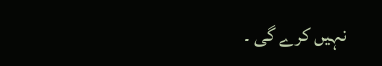نہیں کرے گی ۔